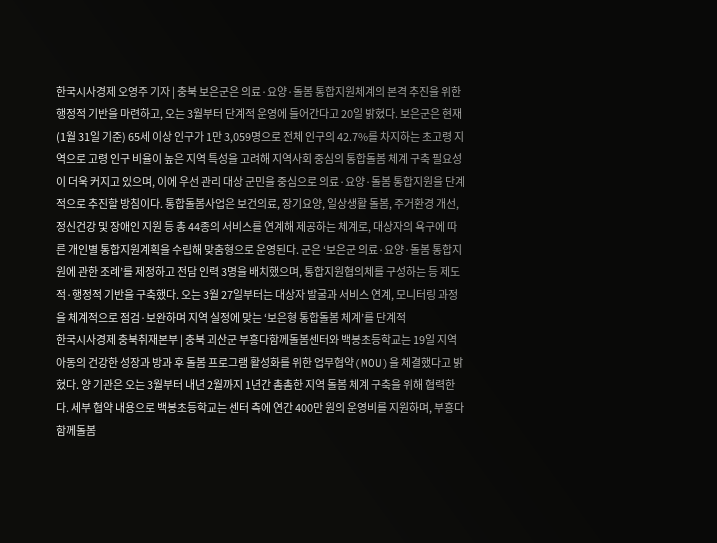한국시사경제 오영주 기자 | 충북 보은군은 의료·요양·돌봄 통합지원체계의 본격 추진을 위한 행정적 기반을 마련하고, 오는 3월부터 단계적 운영에 들어간다고 20일 밝혔다. 보은군은 현재(1월 31일 기준) 65세 이상 인구가 1만 3,059명으로 전체 인구의 42.7%를 차지하는 초고령 지역으로 고령 인구 비율이 높은 지역 특성을 고려해 지역사회 중심의 통합돌봄 체계 구축 필요성이 더욱 커지고 있으며, 이에 우선 관리 대상 군민을 중심으로 의료·요양·돌봄 통합지원을 단계적으로 추진할 방침이다. 통합돌봄사업은 보건의료, 장기요양, 일상생활 돌봄, 주거환경 개선, 정신건강 및 장애인 지원 등 총 44종의 서비스를 연계해 제공하는 체계로, 대상자의 욕구에 따른 개인별 통합지원계획을 수립해 맞춤형으로 운영된다. 군은 ‘보은군 의료·요양·돌봄 통합지원에 관한 조례’를 제정하고 전담 인력 3명을 배치했으며, 통합지원협의체를 구성하는 등 제도적·행정적 기반을 구축했다. 오는 3월 27일부터는 대상자 발굴과 서비스 연계, 모니터링 과정을 체계적으로 점검·보완하며 지역 실정에 맞는 ‘보은형 통합돌봄 체계’를 단계적
한국시사경제 충북취재본부 | 충북 괴산군 부흥다함께돌봄센터와 백봉초등학교는 19일 지역 아동의 건강한 성장과 방과 후 돌봄 프로그램 활성화를 위한 업무협약(MOU)을 체결했다고 밝혔다. 양 기관은 오는 3월부터 내년 2월까지 1년간 촘촘한 지역 돌봄 체계 구축을 위해 협력한다. 세부 협약 내용으로 백봉초등학교는 센터 측에 연간 400만 원의 운영비를 지원하며, 부흥다함께돌봄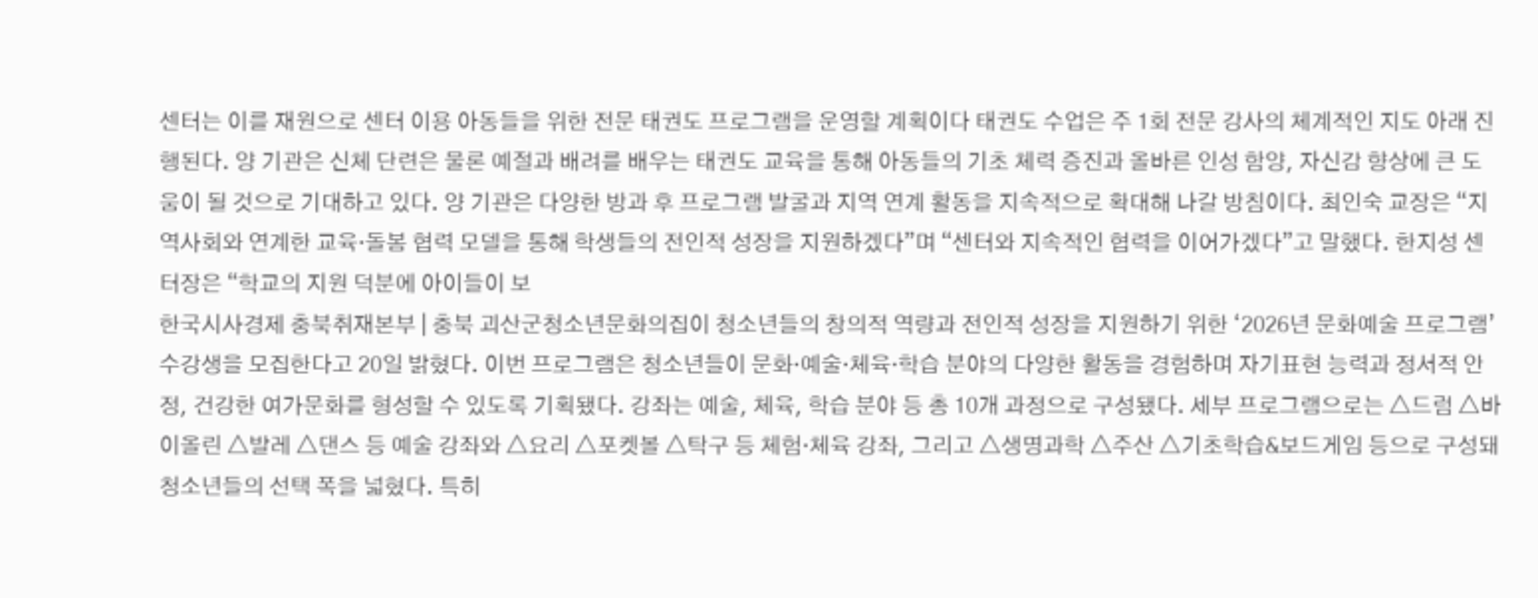센터는 이를 재원으로 센터 이용 아동들을 위한 전문 태권도 프로그램을 운영할 계획이다 태권도 수업은 주 1회 전문 강사의 체계적인 지도 아래 진행된다. 양 기관은 신체 단련은 물론 예절과 배려를 배우는 태권도 교육을 통해 아동들의 기초 체력 증진과 올바른 인성 함양, 자신감 향상에 큰 도움이 될 것으로 기대하고 있다. 양 기관은 다양한 방과 후 프로그램 발굴과 지역 연계 활동을 지속적으로 확대해 나갈 방침이다. 최인숙 교장은 “지역사회와 연계한 교육·돌봄 협력 모델을 통해 학생들의 전인적 성장을 지원하겠다”며 “센터와 지속적인 협력을 이어가겠다”고 말했다. 한지성 센터장은 “학교의 지원 덕분에 아이들이 보
한국시사경제 충북취재본부 | 충북 괴산군청소년문화의집이 청소년들의 창의적 역량과 전인적 성장을 지원하기 위한 ‘2026년 문화예술 프로그램’ 수강생을 모집한다고 20일 밝혔다. 이번 프로그램은 청소년들이 문화·예술·체육·학습 분야의 다양한 활동을 경험하며 자기표현 능력과 정서적 안정, 건강한 여가문화를 형성할 수 있도록 기획됐다. 강좌는 예술, 체육, 학습 분야 등 총 10개 과정으로 구성됐다. 세부 프로그램으로는 △드럼 △바이올린 △발레 △댄스 등 예술 강좌와 △요리 △포켓볼 △탁구 등 체험·체육 강좌, 그리고 △생명과학 △주산 △기초학습&보드게임 등으로 구성돼 청소년들의 선택 폭을 넓혔다. 특히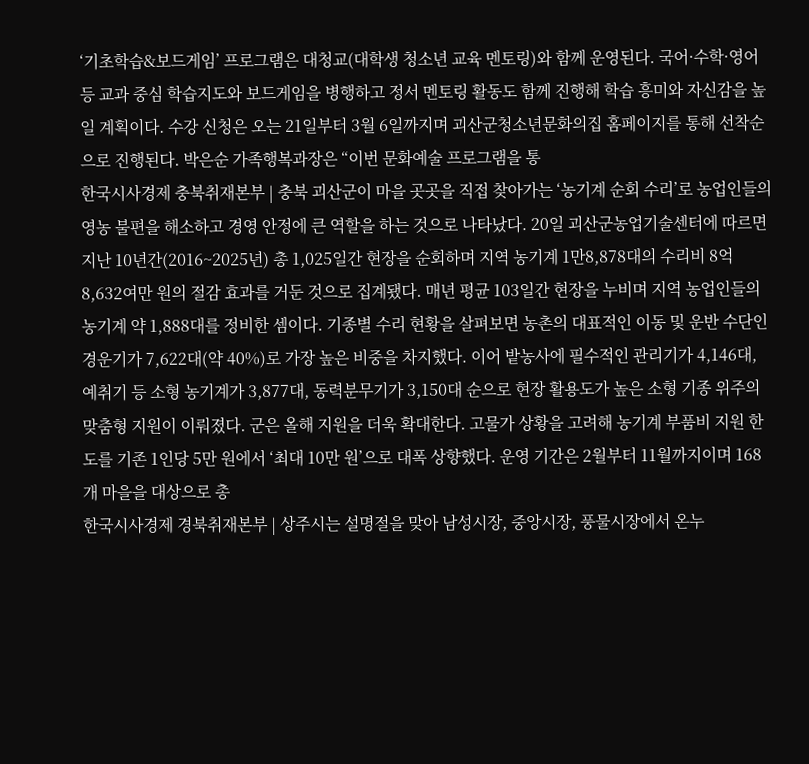‘기초학습&보드게임’ 프로그램은 대청교(대학생 청소년 교육 멘토링)와 함께 운영된다. 국어·수학·영어 등 교과 중심 학습지도와 보드게임을 병행하고 정서 멘토링 활동도 함께 진행해 학습 흥미와 자신감을 높일 계획이다. 수강 신청은 오는 21일부터 3월 6일까지며 괴산군청소년문화의집 홈페이지를 통해 선착순으로 진행된다. 박은순 가족행복과장은 “이번 문화예술 프로그램을 통
한국시사경제 충북취재본부 | 충북 괴산군이 마을 곳곳을 직접 찾아가는 ‘농기계 순회 수리’로 농업인들의 영농 불편을 해소하고 경영 안정에 큰 역할을 하는 것으로 나타났다. 20일 괴산군농업기술센터에 따르면 지난 10년간(2016~2025년) 총 1,025일간 현장을 순회하며 지역 농기계 1만8,878대의 수리비 8억 8,632여만 원의 절감 효과를 거둔 것으로 집계됐다. 매년 평균 103일간 현장을 누비며 지역 농업인들의 농기계 약 1,888대를 정비한 셈이다. 기종별 수리 현황을 살펴보면 농촌의 대표적인 이동 및 운반 수단인 경운기가 7,622대(약 40%)로 가장 높은 비중을 차지했다. 이어 밭농사에 필수적인 관리기가 4,146대, 예취기 등 소형 농기계가 3,877대, 동력분무기가 3,150대 순으로 현장 활용도가 높은 소형 기종 위주의 맞춤형 지원이 이뤄졌다. 군은 올해 지원을 더욱 확대한다. 고물가 상황을 고려해 농기계 부품비 지원 한도를 기존 1인당 5만 원에서 ‘최대 10만 원’으로 대폭 상향했다. 운영 기간은 2월부터 11월까지이며 168개 마을을 대상으로 총
한국시사경제 경북취재본부 | 상주시는 설명절을 맞아 남성시장, 중앙시장, 풍물시장에서 온누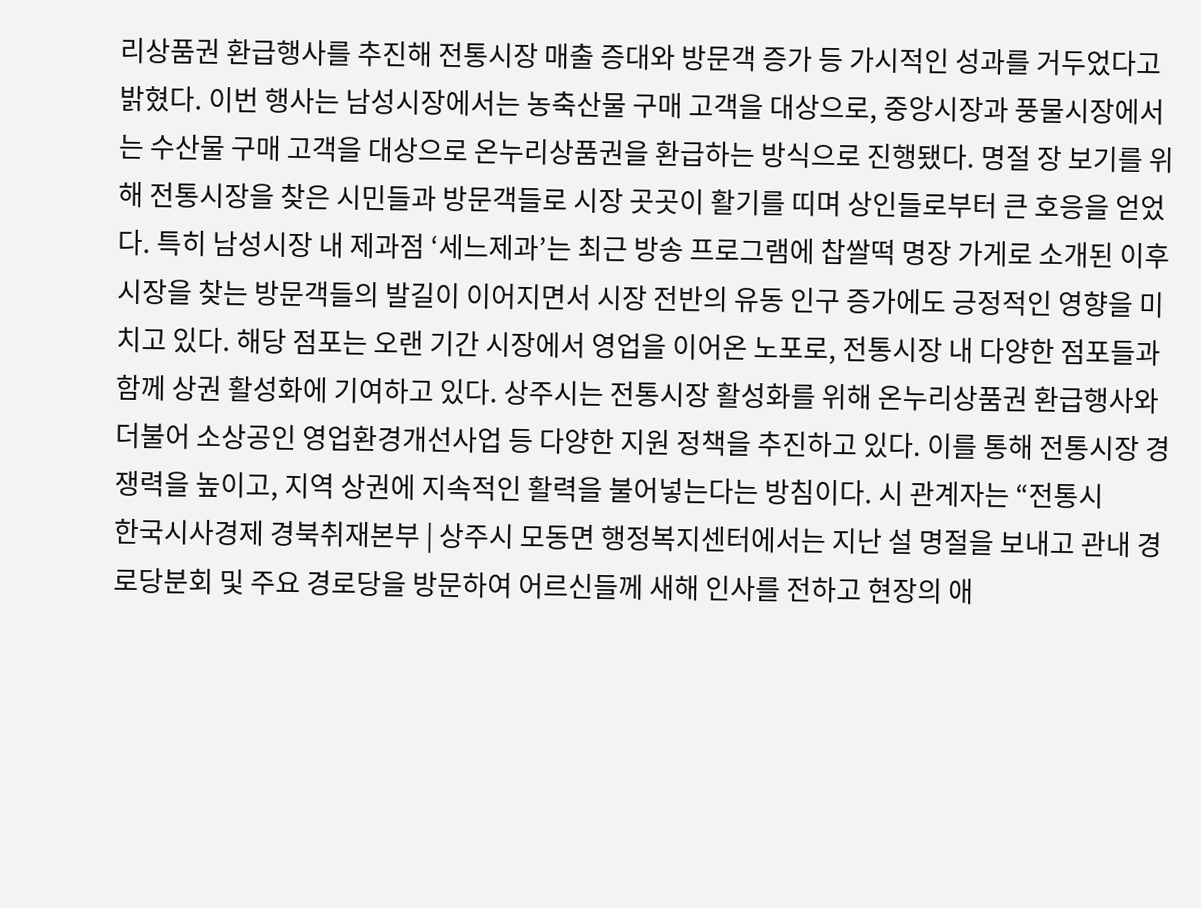리상품권 환급행사를 추진해 전통시장 매출 증대와 방문객 증가 등 가시적인 성과를 거두었다고 밝혔다. 이번 행사는 남성시장에서는 농축산물 구매 고객을 대상으로, 중앙시장과 풍물시장에서는 수산물 구매 고객을 대상으로 온누리상품권을 환급하는 방식으로 진행됐다. 명절 장 보기를 위해 전통시장을 찾은 시민들과 방문객들로 시장 곳곳이 활기를 띠며 상인들로부터 큰 호응을 얻었다. 특히 남성시장 내 제과점 ‘세느제과’는 최근 방송 프로그램에 찹쌀떡 명장 가게로 소개된 이후 시장을 찾는 방문객들의 발길이 이어지면서 시장 전반의 유동 인구 증가에도 긍정적인 영향을 미치고 있다. 해당 점포는 오랜 기간 시장에서 영업을 이어온 노포로, 전통시장 내 다양한 점포들과 함께 상권 활성화에 기여하고 있다. 상주시는 전통시장 활성화를 위해 온누리상품권 환급행사와 더불어 소상공인 영업환경개선사업 등 다양한 지원 정책을 추진하고 있다. 이를 통해 전통시장 경쟁력을 높이고, 지역 상권에 지속적인 활력을 불어넣는다는 방침이다. 시 관계자는 “전통시
한국시사경제 경북취재본부 | 상주시 모동면 행정복지센터에서는 지난 설 명절을 보내고 관내 경로당분회 및 주요 경로당을 방문하여 어르신들께 새해 인사를 전하고 현장의 애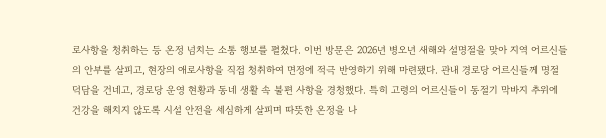로사항을 청취하는 등 온정 넘치는 소통 행보를 펼쳤다. 이번 방문은 2026년 병오년 새해와 설명절을 맞아 지역 어르신들의 안부를 살피고, 현장의 애로사항을 직접 청취하여 면정에 적극 반영하기 위해 마련됐다. 관내 경로당 어르신들께 명절 덕담을 건네고, 경로당 운영 현황과 동네 생활 속 불편 사항을 경청했다. 특히 고령의 어르신들이 동절기 막바지 추위에 건강을 해치지 않도록 시설 안전을 세심하게 살피며 따뜻한 온정을 나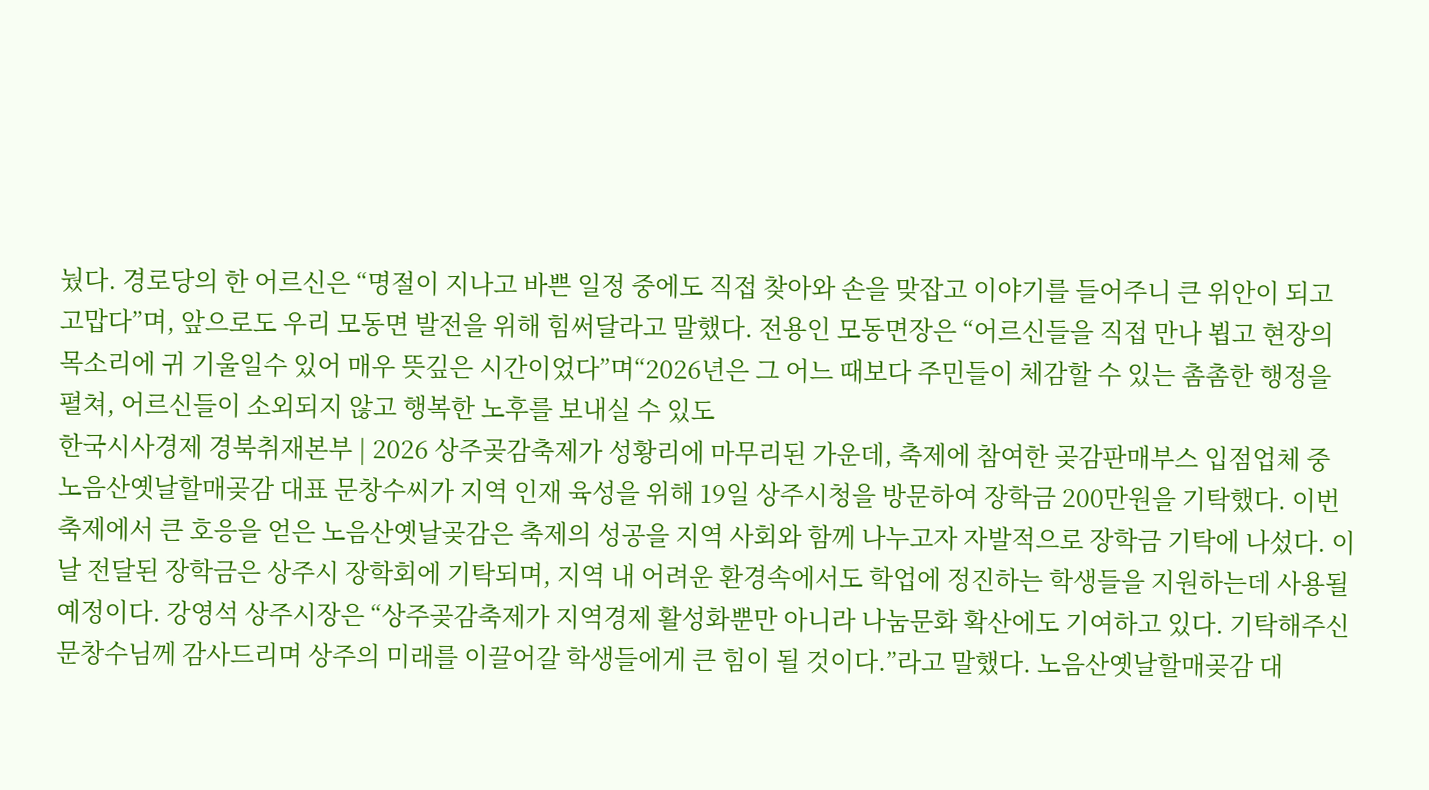눴다. 경로당의 한 어르신은 “명절이 지나고 바쁜 일정 중에도 직접 찾아와 손을 맞잡고 이야기를 들어주니 큰 위안이 되고 고맙다”며, 앞으로도 우리 모동면 발전을 위해 힘써달라고 말했다. 전용인 모동면장은 “어르신들을 직접 만나 뵙고 현장의 목소리에 귀 기울일수 있어 매우 뜻깊은 시간이었다”며“2026년은 그 어느 때보다 주민들이 체감할 수 있는 촘촘한 행정을 펼쳐, 어르신들이 소외되지 않고 행복한 노후를 보내실 수 있도
한국시사경제 경북취재본부 | 2026 상주곶감축제가 성황리에 마무리된 가운데, 축제에 참여한 곶감판매부스 입점업체 중 노음산옛날할매곶감 대표 문창수씨가 지역 인재 육성을 위해 19일 상주시청을 방문하여 장학금 200만원을 기탁했다. 이번 축제에서 큰 호응을 얻은 노음산옛날곶감은 축제의 성공을 지역 사회와 함께 나누고자 자발적으로 장학금 기탁에 나섰다. 이날 전달된 장학금은 상주시 장학회에 기탁되며, 지역 내 어려운 환경속에서도 학업에 정진하는 학생들을 지원하는데 사용될 예정이다. 강영석 상주시장은 “상주곶감축제가 지역경제 활성화뿐만 아니라 나눔문화 확산에도 기여하고 있다. 기탁해주신 문창수님께 감사드리며 상주의 미래를 이끌어갈 학생들에게 큰 힘이 될 것이다.”라고 말했다. 노음산옛날할매곶감 대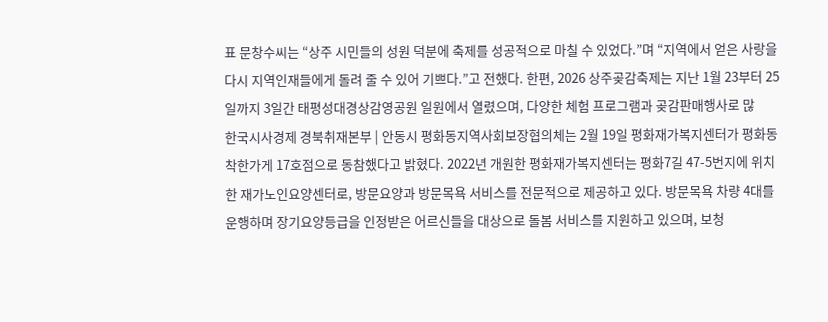표 문창수씨는 “상주 시민들의 성원 덕분에 축제를 성공적으로 마칠 수 있었다.”며 “지역에서 얻은 사랑을 다시 지역인재들에게 돌려 줄 수 있어 기쁘다.”고 전했다. 한편, 2026 상주곶감축제는 지난 1월 23부터 25일까지 3일간 태평성대경상감영공원 일원에서 열렸으며, 다양한 체험 프로그램과 곶감판매행사로 많
한국시사경제 경북취재본부 | 안동시 평화동지역사회보장협의체는 2월 19일 평화재가복지센터가 평화동 착한가게 17호점으로 동참했다고 밝혔다. 2022년 개원한 평화재가복지센터는 평화7길 47-5번지에 위치한 재가노인요양센터로, 방문요양과 방문목욕 서비스를 전문적으로 제공하고 있다. 방문목욕 차량 4대를 운행하며 장기요양등급을 인정받은 어르신들을 대상으로 돌봄 서비스를 지원하고 있으며, 보청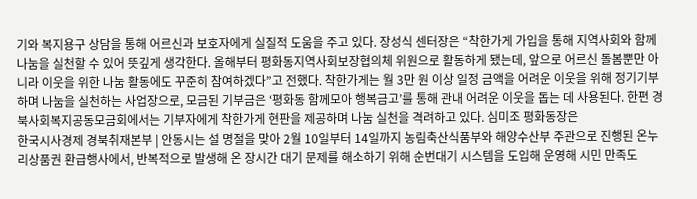기와 복지용구 상담을 통해 어르신과 보호자에게 실질적 도움을 주고 있다. 장성식 센터장은 “착한가게 가입을 통해 지역사회와 함께 나눔을 실천할 수 있어 뜻깊게 생각한다. 올해부터 평화동지역사회보장협의체 위원으로 활동하게 됐는데, 앞으로 어르신 돌봄뿐만 아니라 이웃을 위한 나눔 활동에도 꾸준히 참여하겠다”고 전했다. 착한가게는 월 3만 원 이상 일정 금액을 어려운 이웃을 위해 정기기부하며 나눔을 실천하는 사업장으로, 모금된 기부금은 ‘평화동 함께모아 행복금고’를 통해 관내 어려운 이웃을 돕는 데 사용된다. 한편 경북사회복지공동모금회에서는 기부자에게 착한가게 현판을 제공하며 나눔 실천을 격려하고 있다. 심미조 평화동장은
한국시사경제 경북취재본부 | 안동시는 설 명절을 맞아 2월 10일부터 14일까지 농림축산식품부와 해양수산부 주관으로 진행된 온누리상품권 환급행사에서, 반복적으로 발생해 온 장시간 대기 문제를 해소하기 위해 순번대기 시스템을 도입해 운영해 시민 만족도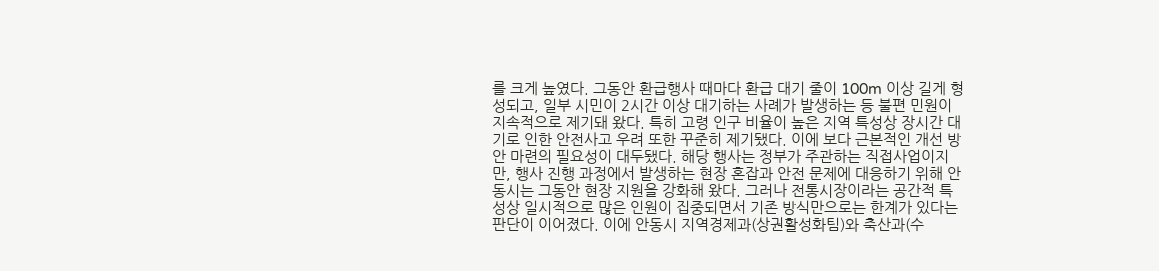를 크게 높였다. 그동안 환급행사 때마다 환급 대기 줄이 100m 이상 길게 형성되고, 일부 시민이 2시간 이상 대기하는 사례가 발생하는 등 불편 민원이 지속적으로 제기돼 왔다. 특히 고령 인구 비율이 높은 지역 특성상 장시간 대기로 인한 안전사고 우려 또한 꾸준히 제기됐다. 이에 보다 근본적인 개선 방안 마련의 필요성이 대두됐다. 해당 행사는 정부가 주관하는 직접사업이지만, 행사 진행 과정에서 발생하는 현장 혼잡과 안전 문제에 대응하기 위해 안동시는 그동안 현장 지원을 강화해 왔다. 그러나 전통시장이라는 공간적 특성상 일시적으로 많은 인원이 집중되면서 기존 방식만으로는 한계가 있다는 판단이 이어졌다. 이에 안동시 지역경제과(상권활성화팀)와 축산과(수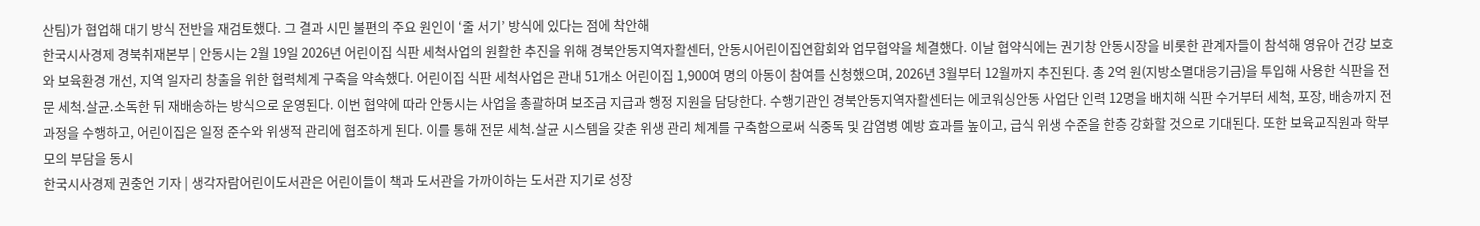산팀)가 협업해 대기 방식 전반을 재검토했다. 그 결과 시민 불편의 주요 원인이 ‘줄 서기’ 방식에 있다는 점에 착안해
한국시사경제 경북취재본부 | 안동시는 2월 19일 2026년 어린이집 식판 세척사업의 원활한 추진을 위해 경북안동지역자활센터, 안동시어린이집연합회와 업무협약을 체결했다. 이날 협약식에는 권기창 안동시장을 비롯한 관계자들이 참석해 영유아 건강 보호와 보육환경 개선, 지역 일자리 창출을 위한 협력체계 구축을 약속했다. 어린이집 식판 세척사업은 관내 51개소 어린이집 1,900여 명의 아동이 참여를 신청했으며, 2026년 3월부터 12월까지 추진된다. 총 2억 원(지방소멸대응기금)을 투입해 사용한 식판을 전문 세척․살균․소독한 뒤 재배송하는 방식으로 운영된다. 이번 협약에 따라 안동시는 사업을 총괄하며 보조금 지급과 행정 지원을 담당한다. 수행기관인 경북안동지역자활센터는 에코워싱안동 사업단 인력 12명을 배치해 식판 수거부터 세척, 포장, 배송까지 전 과정을 수행하고, 어린이집은 일정 준수와 위생적 관리에 협조하게 된다. 이를 통해 전문 세척․살균 시스템을 갖춘 위생 관리 체계를 구축함으로써 식중독 및 감염병 예방 효과를 높이고, 급식 위생 수준을 한층 강화할 것으로 기대된다. 또한 보육교직원과 학부모의 부담을 동시
한국시사경제 권충언 기자 | 생각자람어린이도서관은 어린이들이 책과 도서관을 가까이하는 도서관 지기로 성장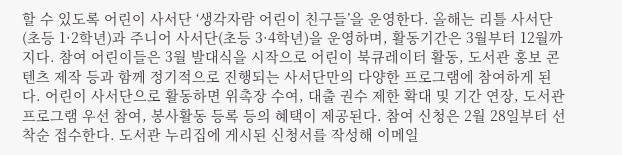할 수 있도록 어린이 사서단 ‘생각자람 어린이 친구들’을 운영한다. 올해는 리틀 사서단(초등 1·2학년)과 주니어 사서단(초등 3·4학년)을 운영하며, 활동기간은 3월부터 12월까지다. 참여 어린이들은 3월 발대식을 시작으로 어린이 북큐레이터 활동, 도서관 홍보 콘텐츠 제작 등과 함께 정기적으로 진행되는 사서단만의 다양한 프로그램에 참여하게 된다. 어린이 사서단으로 활동하면 위촉장 수여, 대출 권수 제한 확대 및 기간 연장, 도서관 프로그램 우선 참여, 봉사활동 등록 등의 혜택이 제공된다. 참여 신청은 2월 28일부터 선착순 접수한다. 도서관 누리집에 게시된 신청서를 작성해 이메일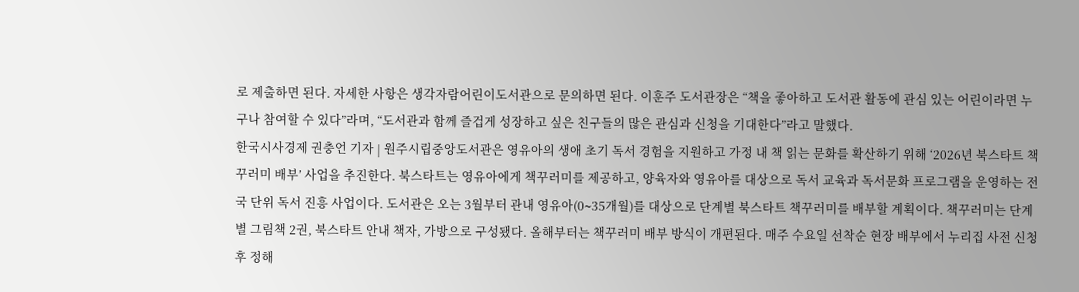로 제출하면 된다. 자세한 사항은 생각자람어린이도서관으로 문의하면 된다. 이훈주 도서관장은 “책을 좋아하고 도서관 활동에 관심 있는 어린이라면 누구나 참여할 수 있다”라며, “도서관과 함께 즐겁게 성장하고 싶은 친구들의 많은 관심과 신청을 기대한다”라고 말했다.
한국시사경제 권충언 기자 | 원주시립중앙도서관은 영유아의 생애 초기 독서 경험을 지원하고 가정 내 책 읽는 문화를 확산하기 위해 ‘2026년 북스타트 책꾸러미 배부’ 사업을 추진한다. 북스타트는 영유아에게 책꾸러미를 제공하고, 양육자와 영유아를 대상으로 독서 교육과 독서문화 프로그램을 운영하는 전국 단위 독서 진흥 사업이다. 도서관은 오는 3월부터 관내 영유아(0∼35개월)를 대상으로 단계별 북스타트 책꾸러미를 배부할 계획이다. 책꾸러미는 단계별 그림책 2권, 북스타트 안내 책자, 가방으로 구성됐다. 올해부터는 책꾸러미 배부 방식이 개편된다. 매주 수요일 선착순 현장 배부에서 누리집 사전 신청 후 정해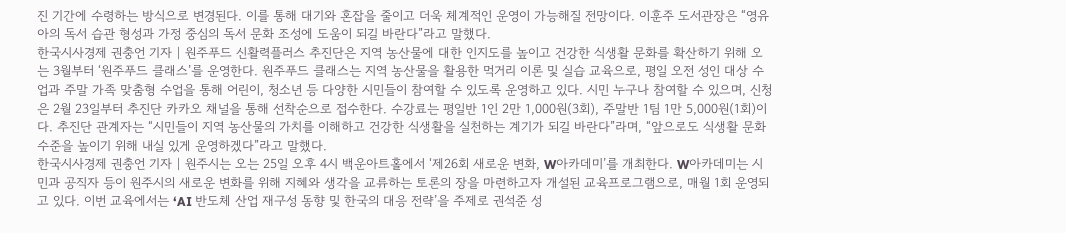진 기간에 수령하는 방식으로 변경된다. 이를 통해 대기와 혼잡을 줄이고 더욱 체계적인 운영이 가능해질 전망이다. 이훈주 도서관장은 “영유아의 독서 습관 형성과 가정 중심의 독서 문화 조성에 도움이 되길 바란다”라고 말했다.
한국시사경제 권충언 기자 | 원주푸드 신활력플러스 추진단은 지역 농산물에 대한 인지도를 높이고 건강한 식생활 문화를 확산하기 위해 오는 3월부터 ‘원주푸드 클래스’를 운영한다. 원주푸드 클래스는 지역 농산물을 활용한 먹거리 이론 및 실습 교육으로, 평일 오전 성인 대상 수업과 주말 가족 맞춤형 수업을 통해 어린이, 청소년 등 다양한 시민들이 참여할 수 있도록 운영하고 있다. 시민 누구나 참여할 수 있으며, 신청은 2월 23일부터 추진단 카카오 채널을 통해 선착순으로 접수한다. 수강료는 평일반 1인 2만 1,000원(3회), 주말반 1팀 1만 5,000원(1회)이다. 추진단 관계자는 “시민들이 지역 농산물의 가치를 이해하고 건강한 식생활을 실천하는 계기가 되길 바란다”라며, “앞으로도 식생활 문화 수준을 높이기 위해 내실 있게 운영하겠다”라고 말했다.
한국시사경제 권충언 기자 | 원주시는 오는 25일 오후 4시 백운아트홀에서 ‘제26회 새로운 변화, W아카데미’를 개최한다. W아카데미는 시민과 공직자 등이 원주시의 새로운 변화를 위해 지혜와 생각을 교류하는 토론의 장을 마련하고자 개설된 교육프로그램으로, 매월 1회 운영되고 있다. 이번 교육에서는 ‘AI 반도체 산업 재구성 동향 및 한국의 대응 전략’을 주제로 권석준 성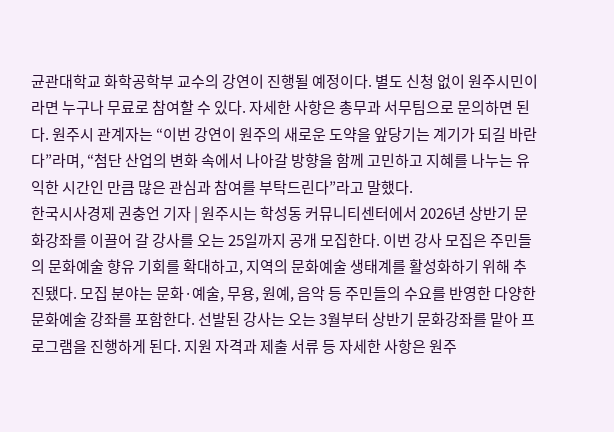균관대학교 화학공학부 교수의 강연이 진행될 예정이다. 별도 신청 없이 원주시민이라면 누구나 무료로 참여할 수 있다. 자세한 사항은 총무과 서무팀으로 문의하면 된다. 원주시 관계자는 “이번 강연이 원주의 새로운 도약을 앞당기는 계기가 되길 바란다”라며, “첨단 산업의 변화 속에서 나아갈 방향을 함께 고민하고 지혜를 나누는 유익한 시간인 만큼 많은 관심과 참여를 부탁드린다”라고 말했다.
한국시사경제 권충언 기자 | 원주시는 학성동 커뮤니티센터에서 2026년 상반기 문화강좌를 이끌어 갈 강사를 오는 25일까지 공개 모집한다. 이번 강사 모집은 주민들의 문화예술 향유 기회를 확대하고, 지역의 문화예술 생태계를 활성화하기 위해 추진됐다. 모집 분야는 문화·예술, 무용, 원예, 음악 등 주민들의 수요를 반영한 다양한 문화예술 강좌를 포함한다. 선발된 강사는 오는 3월부터 상반기 문화강좌를 맡아 프로그램을 진행하게 된다. 지원 자격과 제출 서류 등 자세한 사항은 원주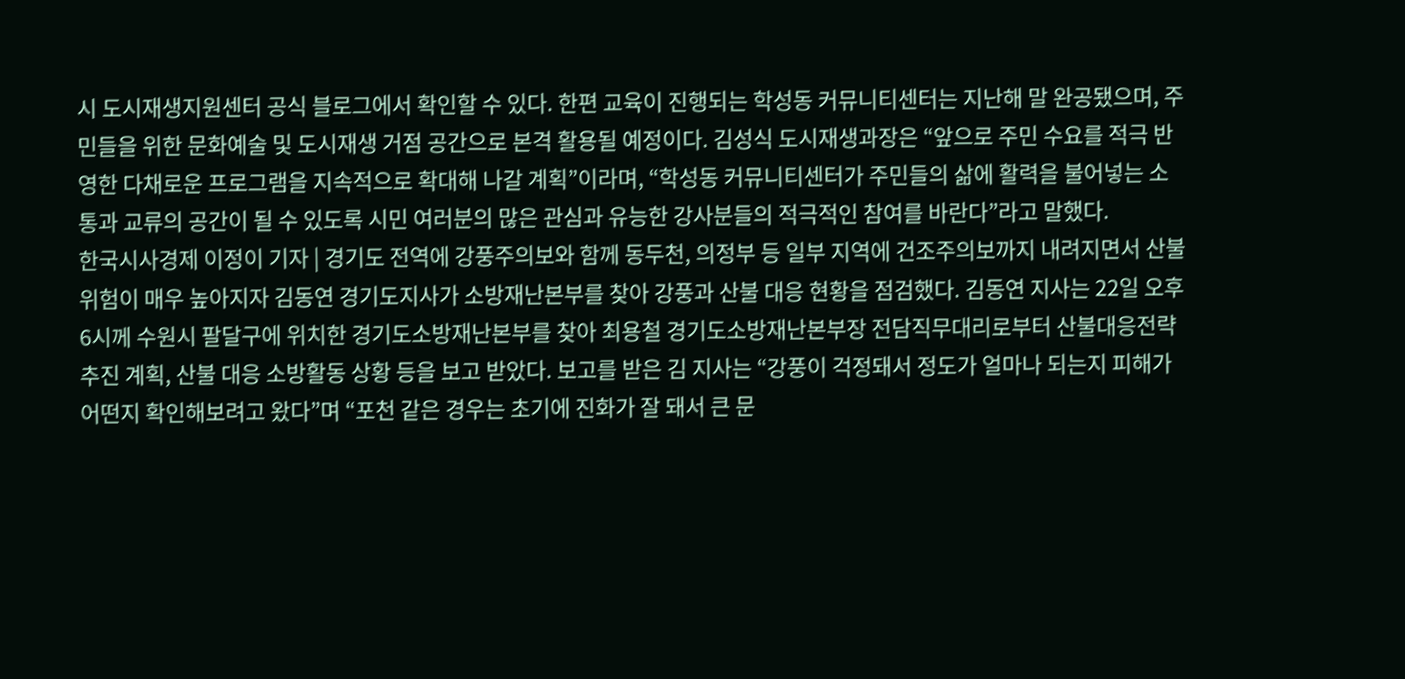시 도시재생지원센터 공식 블로그에서 확인할 수 있다. 한편 교육이 진행되는 학성동 커뮤니티센터는 지난해 말 완공됐으며, 주민들을 위한 문화예술 및 도시재생 거점 공간으로 본격 활용될 예정이다. 김성식 도시재생과장은 “앞으로 주민 수요를 적극 반영한 다채로운 프로그램을 지속적으로 확대해 나갈 계획”이라며, “학성동 커뮤니티센터가 주민들의 삶에 활력을 불어넣는 소통과 교류의 공간이 될 수 있도록 시민 여러분의 많은 관심과 유능한 강사분들의 적극적인 참여를 바란다”라고 말했다.
한국시사경제 이정이 기자 | 경기도 전역에 강풍주의보와 함께 동두천, 의정부 등 일부 지역에 건조주의보까지 내려지면서 산불 위험이 매우 높아지자 김동연 경기도지사가 소방재난본부를 찾아 강풍과 산불 대응 현황을 점검했다. 김동연 지사는 22일 오후 6시께 수원시 팔달구에 위치한 경기도소방재난본부를 찾아 최용철 경기도소방재난본부장 전담직무대리로부터 산불대응전략 추진 계획, 산불 대응 소방활동 상황 등을 보고 받았다. 보고를 받은 김 지사는 “강풍이 걱정돼서 정도가 얼마나 되는지 피해가 어떤지 확인해보려고 왔다”며 “포천 같은 경우는 초기에 진화가 잘 돼서 큰 문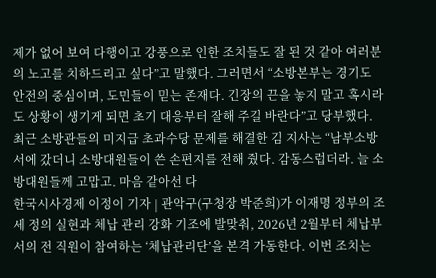제가 없어 보여 다행이고 강풍으로 인한 조치들도 잘 된 것 같아 여러분의 노고를 치하드리고 싶다”고 말했다. 그러면서 “소방본부는 경기도 안전의 중심이며, 도민들이 믿는 존재다. 긴장의 끈을 놓지 말고 혹시라도 상황이 생기게 되면 초기 대응부터 잘해 주길 바란다”고 당부했다. 최근 소방관들의 미지급 초과수당 문제를 해결한 김 지사는 “남부소방서에 갔더니 소방대원들이 쓴 손편지를 전해 줬다. 감동스럽더라. 늘 소방대원들께 고맙고. 마음 같아선 다
한국시사경제 이정이 기자 | 관악구(구청장 박준희)가 이재명 정부의 조세 정의 실현과 체납 관리 강화 기조에 발맞춰, 2026년 2월부터 체납부서의 전 직원이 참여하는 ‘체납관리단’을 본격 가동한다. 이번 조치는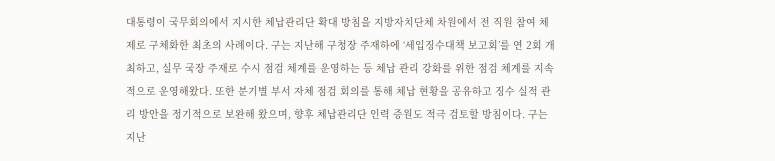대통령이 국무회의에서 지시한 체납관리단 확대 방침을 지방자치단체 차원에서 전 직원 참여 체제로 구체화한 최초의 사례이다. 구는 지난해 구청장 주재하에 ‘세입징수대책 보고회’를 연 2회 개최하고, 실무 국장 주재로 수시 점검 체계를 운영하는 등 체납 관리 강화를 위한 점검 체계를 지속적으로 운영해왔다. 또한 분기별 부서 자체 점검 회의를 통해 체납 현황을 공유하고 징수 실적 관리 방안을 정기적으로 보완해 왔으며, 향후 체납관리단 인력 증원도 적극 검토할 방침이다. 구는 지난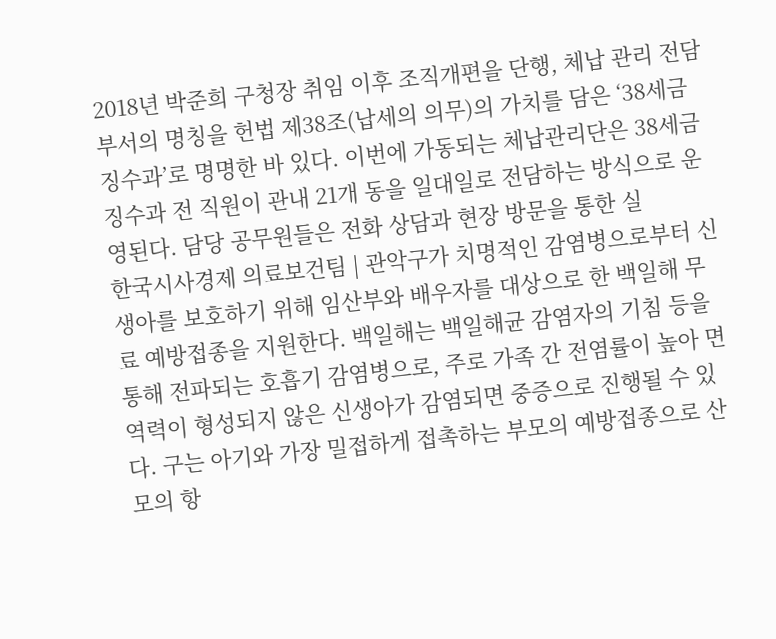2018년 박준희 구청장 취임 이후 조직개편을 단행, 체납 관리 전담 부서의 명칭을 헌법 제38조(납세의 의무)의 가치를 담은 ‘38세금징수과’로 명명한 바 있다. 이번에 가동되는 체납관리단은 38세금징수과 전 직원이 관내 21개 동을 일대일로 전담하는 방식으로 운영된다. 담당 공무원들은 전화 상담과 현장 방문을 통한 실
한국시사경제 의료보건팀 | 관악구가 치명적인 감염병으로부터 신생아를 보호하기 위해 임산부와 배우자를 대상으로 한 백일해 무료 예방접종을 지원한다. 백일해는 백일해균 감염자의 기침 등을 통해 전파되는 호흡기 감염병으로, 주로 가족 간 전염률이 높아 면역력이 형성되지 않은 신생아가 감염되면 중증으로 진행될 수 있다. 구는 아기와 가장 밀접하게 접촉하는 부모의 예방접종으로 산모의 항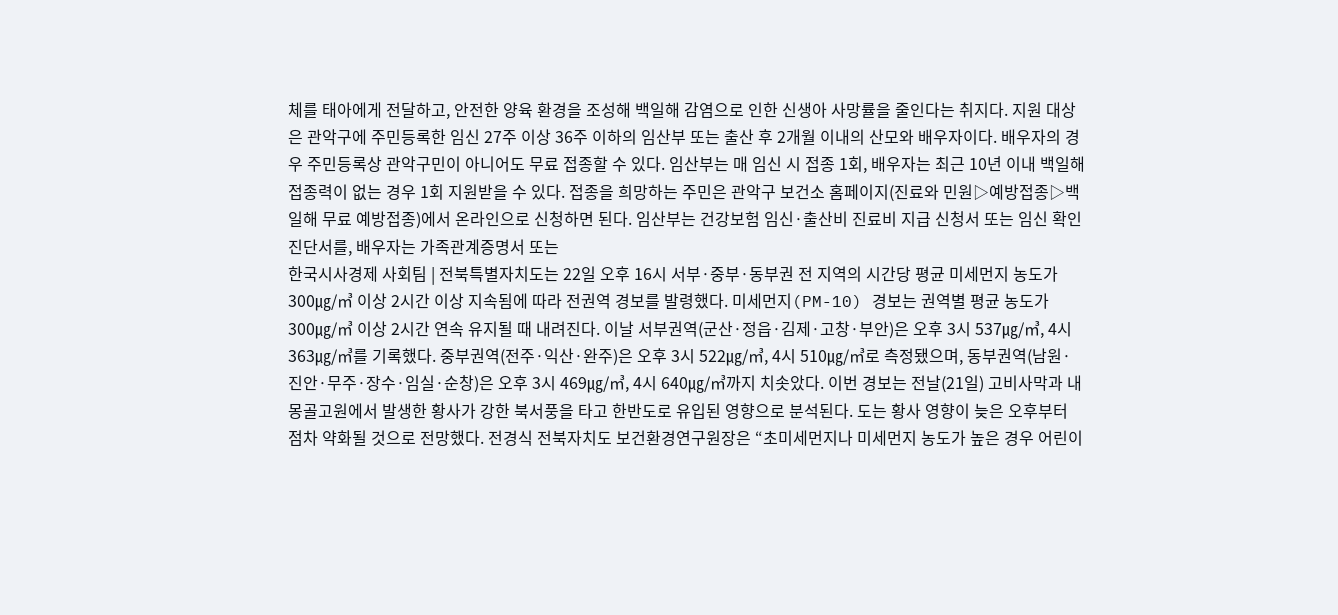체를 태아에게 전달하고, 안전한 양육 환경을 조성해 백일해 감염으로 인한 신생아 사망률을 줄인다는 취지다. 지원 대상은 관악구에 주민등록한 임신 27주 이상 36주 이하의 임산부 또는 출산 후 2개월 이내의 산모와 배우자이다. 배우자의 경우 주민등록상 관악구민이 아니어도 무료 접종할 수 있다. 임산부는 매 임신 시 접종 1회, 배우자는 최근 10년 이내 백일해 접종력이 없는 경우 1회 지원받을 수 있다. 접종을 희망하는 주민은 관악구 보건소 홈페이지(진료와 민원▷예방접종▷백일해 무료 예방접종)에서 온라인으로 신청하면 된다. 임산부는 건강보험 임신·출산비 진료비 지급 신청서 또는 임신 확인 진단서를, 배우자는 가족관계증명서 또는
한국시사경제 사회팀 | 전북특별자치도는 22일 오후 16시 서부·중부·동부권 전 지역의 시간당 평균 미세먼지 농도가 300㎍/㎥ 이상 2시간 이상 지속됨에 따라 전권역 경보를 발령했다. 미세먼지(PM-10) 경보는 권역별 평균 농도가 300㎍/㎥ 이상 2시간 연속 유지될 때 내려진다. 이날 서부권역(군산·정읍·김제·고창·부안)은 오후 3시 537㎍/㎥, 4시 363㎍/㎥를 기록했다. 중부권역(전주·익산·완주)은 오후 3시 522㎍/㎥, 4시 510㎍/㎥로 측정됐으며, 동부권역(남원·진안·무주·장수·임실·순창)은 오후 3시 469㎍/㎥, 4시 640㎍/㎥까지 치솟았다. 이번 경보는 전날(21일) 고비사막과 내몽골고원에서 발생한 황사가 강한 북서풍을 타고 한반도로 유입된 영향으로 분석된다. 도는 황사 영향이 늦은 오후부터 점차 약화될 것으로 전망했다. 전경식 전북자치도 보건환경연구원장은 “초미세먼지나 미세먼지 농도가 높은 경우 어린이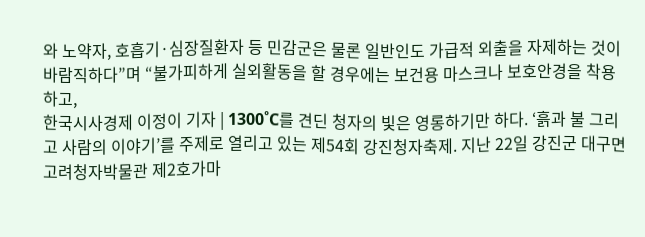와 노약자, 호흡기·심장질환자 등 민감군은 물론 일반인도 가급적 외출을 자제하는 것이 바람직하다”며 “불가피하게 실외활동을 할 경우에는 보건용 마스크나 보호안경을 착용하고,
한국시사경제 이정이 기자 | 1300˚C를 견딘 청자의 빛은 영롱하기만 하다. ‘흙과 불 그리고 사람의 이야기’를 주제로 열리고 있는 제54회 강진청자축제. 지난 22일 강진군 대구면 고려청자박물관 제2호가마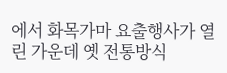에서 화목가마 요출행사가 열린 가운데 옛 전통방식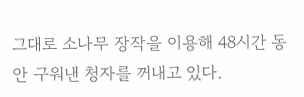그대로 소나무 장작을 이용해 48시간 동안 구워낸 청자를 꺼내고 있다.